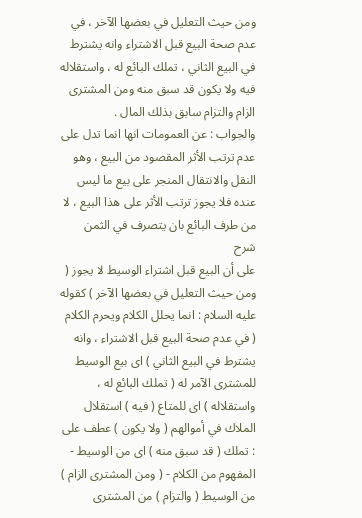ومن حيث التعليل في بعضها الآخر ، في عدم صحة البيع قبل الاشتراء وانه يشترط في البيع الثاني ، تملك البائع له ، واستقلاله فيه ولا يكون قد سبق منه ومن المشترى الزام والتزام سابق بذلك المال .
والجواب : عن العمومات انها انما تدل على عدم ترتب الأثر المقصود من البيع ، وهو النقل والانتقال المنجر على بيع ما ليس عنده فلا يجوز ترتب الأثر على هذا البيع ، لا من طرف البائع بان يتصرف في الثمن
شرح
على أن البيع قبل اشتراء الوسيط لا يجوز ( ومن حيث التعليل في بعضها الآخر ) كقوله عليه السلام : انما يحلل الكلام ويحرم الكلام ( في عدم صحة البيع قبل الاشتراء ، وانه يشترط في البيع الثاني ) اى بيع الوسيط للمشترى الآمر له ( تملك البائع له ، واستقلاله ) اى للمتاع ( فيه ) استقلال الملاك في أموالهم ( ولا يكون ) عطف على : تملك ( قد سبق منه ) اى من الوسيط - المفهوم من الكلام - ( ومن المشترى الزام ) من الوسيط ( والتزام ) من المشترى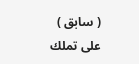( سابق ) على تملك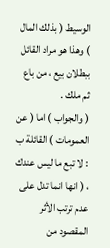الوسيط ( بذلك المال ) وهذا هو مراد القائل ببطلان بيع ، من باع ثم ملك .
( والجواب ) اما ( عن العمومات ) القائلة ب : لا تبع ما ليس عندك ، ( انها انما تدل على عدم ترتب الأثر المقصود من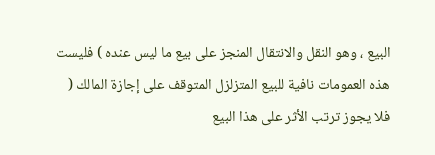البيع ، وهو النقل والانتقال المنجز على بيع ما ليس عنده ) فليست هذه العمومات نافية للبيع المتزلزل المتوقف على إجازة المالك ( فلا يجوز ترتب الأثر على هذا البيع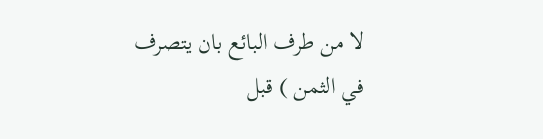لا من طرف البائع بان يتصرف في الثمن ) قبل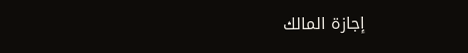إجازة المالك